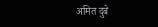अमित दुबे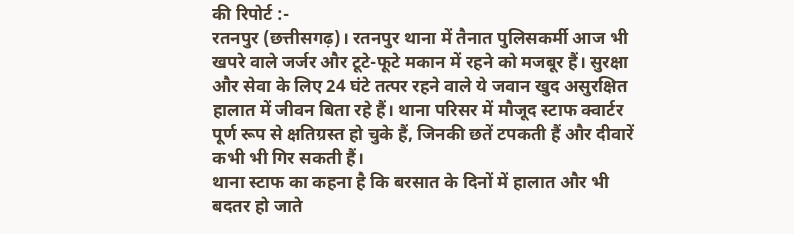की रिपोर्ट :-
रतनपुर (छत्तीसगढ़)। रतनपुर थाना में तैनात पुलिसकर्मी आज भी खपरे वाले जर्जर और टूटे-फूटे मकान में रहने को मजबूर हैं। सुरक्षा और सेवा के लिए 24 घंटे तत्पर रहने वाले ये जवान खुद असुरक्षित हालात में जीवन बिता रहे हैं। थाना परिसर में मौजूद स्टाफ क्वार्टर पूर्ण रूप से क्षतिग्रस्त हो चुके हैं, जिनकी छतें टपकती हैं और दीवारें कभी भी गिर सकती हैं।
थाना स्टाफ का कहना है कि बरसात के दिनों में हालात और भी बदतर हो जाते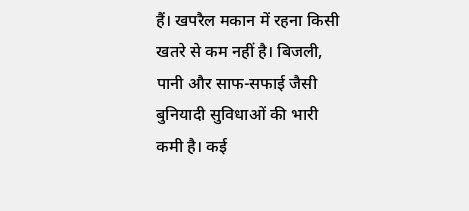हैं। खपरैल मकान में रहना किसी खतरे से कम नहीं है। बिजली, पानी और साफ-सफाई जैसी बुनियादी सुविधाओं की भारी कमी है। कई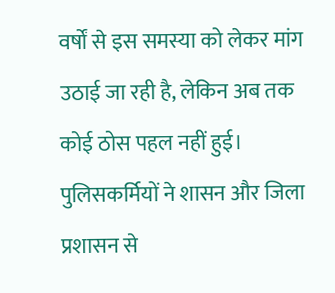वर्षों से इस समस्या को लेकर मांग उठाई जा रही है, लेकिन अब तक कोई ठोस पहल नहीं हुई।
पुलिसकर्मियों ने शासन और जिला प्रशासन से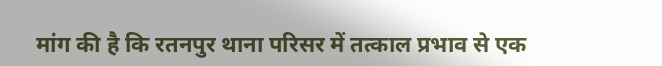मांग की है कि रतनपुर थाना परिसर में तत्काल प्रभाव से एक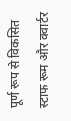पूर्ण रूप से विकसित स्टाफ रूम और क्वार्टर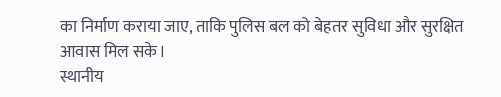का निर्माण कराया जाए, ताकि पुलिस बल को बेहतर सुविधा और सुरक्षित आवास मिल सके।
स्थानीय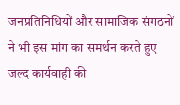जनप्रतिनिधियों और सामाजिक संगठनों ने भी इस मांग का समर्थन करते हुए जल्द कार्यवाही की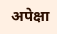अपेक्षा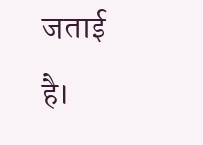जताई है।